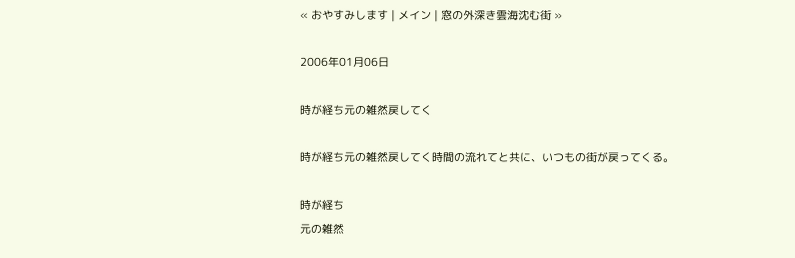« おやすみします | メイン | 窓の外深き雲海沈む街 »

2006年01月06日

時が経ち元の雑然戻してく

時が経ち元の雑然戻してく時間の流れてと共に、いつもの街が戻ってくる。

時が経ち
元の雑然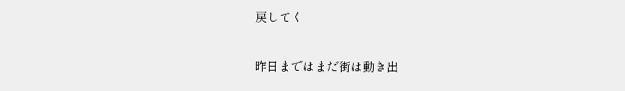戻してく

昨日まではまだ街は動き出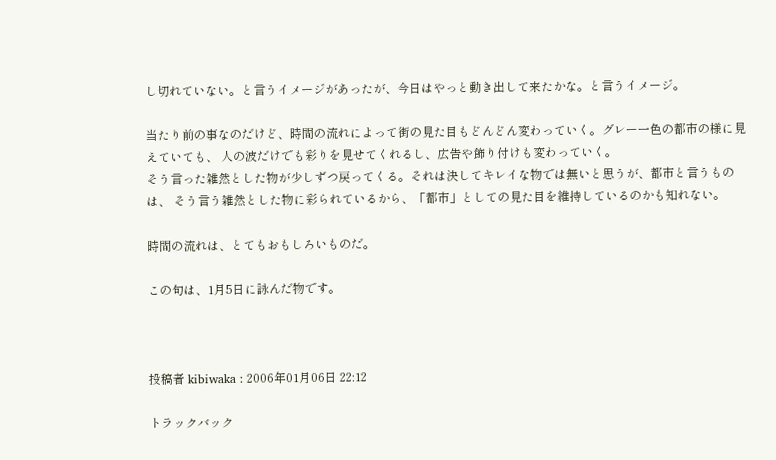し切れていない。と言うイメージがあったが、今日はやっと動き出して来たかな。と言うイメージ。

当たり前の事なのだけど、時間の流れによって街の見た目もどんどん変わっていく。グレー一色の都市の様に見えていても、 人の波だけでも彩りを見せてくれるし、広告や飾り付けも変わっていく。
そう言った雑然とした物が少しずつ戻ってくる。それは決してキレイな物では無いと思うが、都市と言うものは、 そう言う雑然とした物に彩られているから、「都市」としての見た目を維持しているのかも知れない。

時間の流れは、とてもおもしろいものだ。

この句は、1月5日に詠んだ物です。



投稿者 kibiwaka : 2006年01月06日 22:12

トラックバック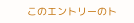このエントリーのト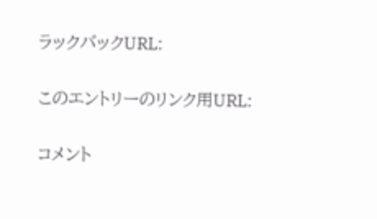ラックバックURL:


このエントリーのリンク用URL:


コメント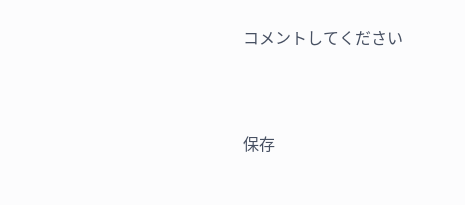コメントしてください




保存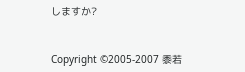しますか?


Copyright ©2005-2007 黍若